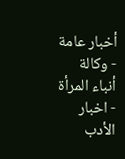أخبار عامة - وكالة أنباء المرأة - اخبار الأدب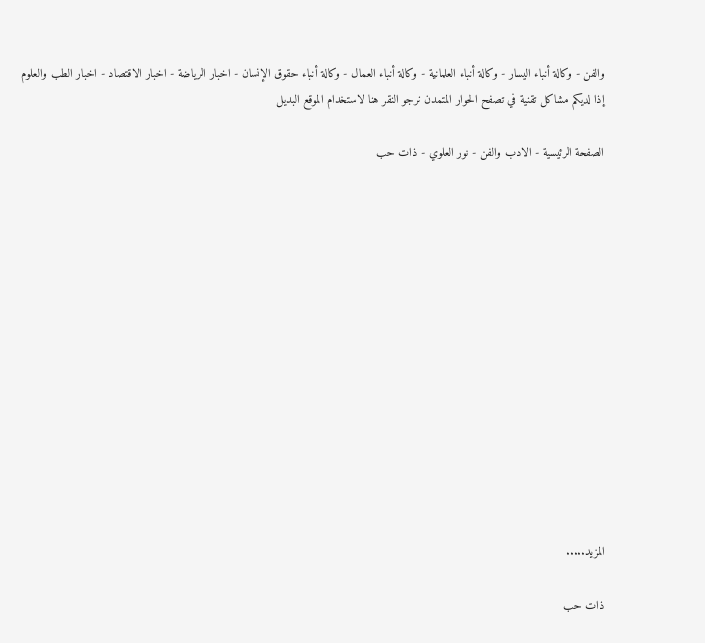والفن - وكالة أنباء اليسار - وكالة أنباء العلمانية - وكالة أنباء العمال - وكالة أنباء حقوق الإنسان - اخبار الرياضة - اخبار الاقتصاد - اخبار الطب والعلوم
إذا لديكم مشاكل تقنية في تصفح الحوار المتمدن نرجو النقر هنا لاستخدام الموقع البديل

الصفحة الرئيسية - الادب والفن - نور العلوي - ذات حب














المزيد.....

ذات حب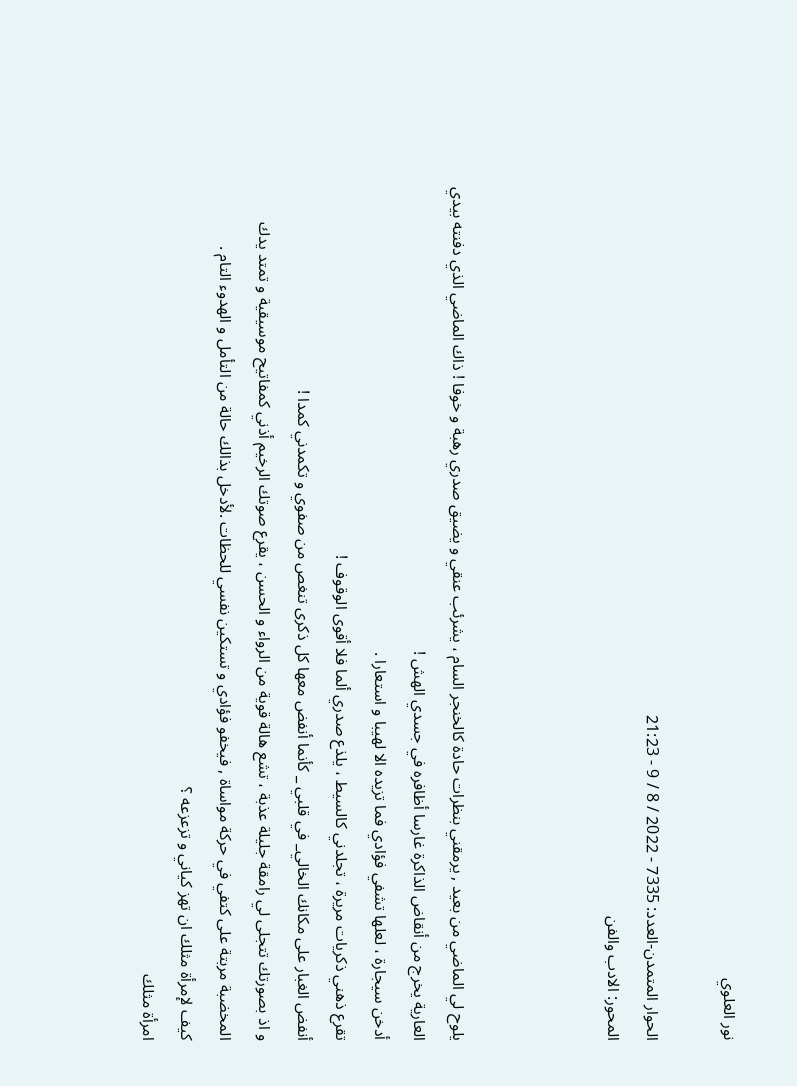نور العلوي

الحوار المتمدن-العدد: 7335 - 2022 / 8 / 9 - 21:23
المحور: الادب والفن



يلوح لي الماضي من بعيد , يرمقني بنظرات حادة كالخنجر السام ، يشرئب عنقي و يضيق صدري رهبة و خوفا ! ذاك الماضي الذي دفنته بيدي العارية يخرج من أنقاض الذاكرة غارسا أظافره في جسدي الهش !
أدخن سيجارة ، لعلها تشفي فؤادي فما تزيده الا لهيبا و استعارا .
تقرع ذهني ذكريات مريرة ، تجلدني كالسيط ، يلذع صدري ألما فلا أقوى الوقوف !
أنفض الغبار على مكانك الخالي_ في قلبي _ كأنما أنفض معها كل ذكرى تنغص من صفوي و تكمدني كمدا !
و اذ بصورتك تتجلى لي رامقة جليلة عذبة ، تشع هالة قوية من الرواء و الحسن ، يقرع صوتك الرخيم أذني كمفاتيح موسيقية و تمتد يدك المخضبة مربتة على كتفي في حركة مواساة , فيخفو فؤادي و تستكين نفسي للحظات .لأدخل بذالك حالة من التأمل و الهدوء التام .
كيف لإمرأة مثلك ان تهز كياني و تزعزعه ؟
امرأة مثلك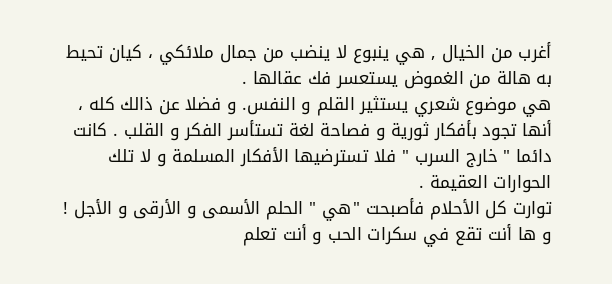أغرب من الخيال , هي ينبوع لا ينضب من جمال ملائكي ، كيان تحيط به هالة من الغموض يستعسر فك عقالها .
هي موضوع شعري يستثير القلم و النفس. و فضلا عن ذالك كله ، أنها تجود بأفكار ثورية و فصاحة لغة تستأسر الفكر و القلب . كانت دائما " خارج السرب " فلا تسترضيها الأفكار المسلمة و لا تلك الحوارات العقيمة .
توارت كل الأحلام فأصبحت "هي " الحلم الأسمى و الأرقى و الأجل !
و ها أنت تقع في سكرات الحب و أنت تعلم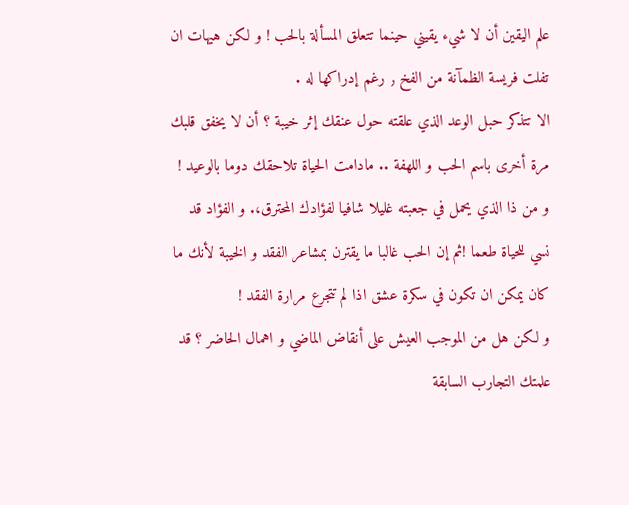علم اليقين أن لا شيء يقيني حينما تتعلق المسألة بالحب ! و لكن هيهات ان تفلت فريسة الظمآنة من الفخ ٫ رغم إدراكها له .
الا تتذكر حبل الوعد الذي علقته حول عنقك إثر خيبة ؟ أن لا يخفق قلبك مرة أخرى باسم الحب و اللهفة .. مادامت الحياة تلاحقك دوما بالوعيد ! و من ذا الذي يحمل في جعبته غليلا شافيا لفؤادك المحترق،. و الفؤاد قد نسي للحياة طعما !ثم إن الحب غالبا ما يقترن بمشاعر الفقد و الخيبة لأنك ما كان يمكن ان تكون في سكرة عشق اذا لم تتجرع مرارة الفقد !
و لكن هل من الموجب العيش على أنقاض الماضي و اهمال الحاضر ؟ قد علمتك التجارب السابقة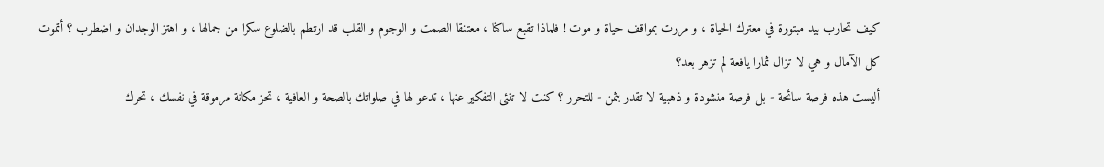كيف تحارب بيد مبتورة في معترك الحياة ، و مررت بمواقف حياة و موت ! فلماذا تقبع ساكنا ، معتنقا الصمت و الوجوم و القلب قد ارتطم بالضلوع سكرا من جمالها ، و اهتز الوجدان و اضطرب ؟ أتموت كل الآمال و هي لا تزال ثمارا يافعة لم تزهر بعد؟
أليست هذه فرصة سائحة - بل فرصة منشودة و ذهبية لا تقدر بثمن - للتحرر ؟ كنت لا تنئى التفكير عنها ، تدعو لها في صلواتك بالصحة و العافية ، تحز مكانة مرموقة في نفسك ، تحرك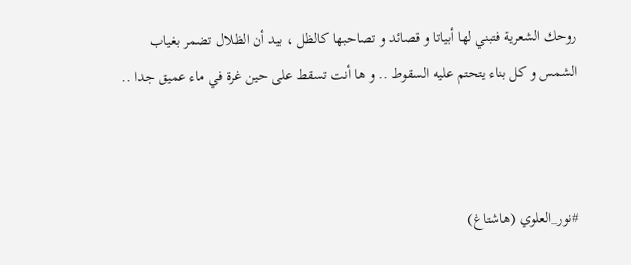روحك الشعرية فتبني لها أبياتا و قصائد و تصاحبها كالظل ، بيد أن الظلال تضمر بغياب الشمس و كل بناء يتحتم عليه السقوط .. و ها أنت تسقط على حين غرة في ماء عميق جدا ..



#نور_العلوي (هاشتاغ)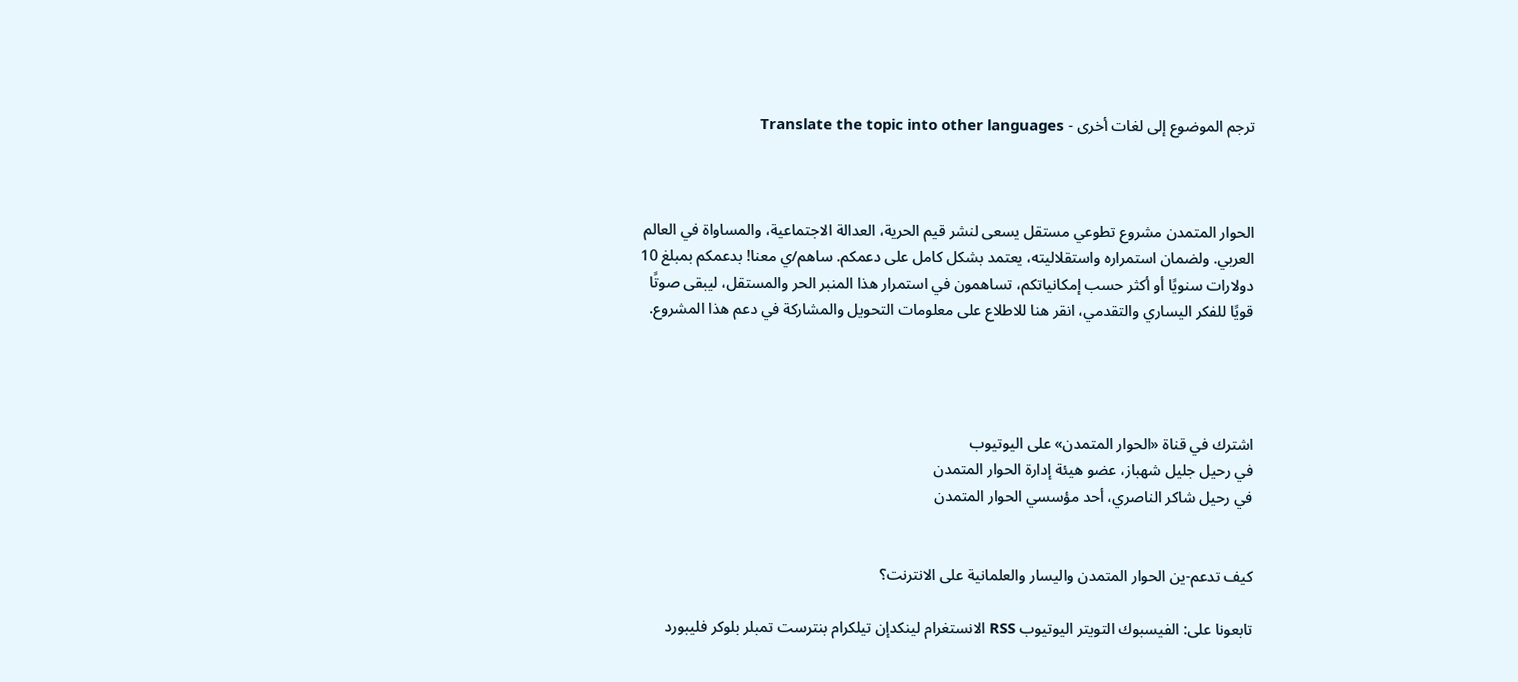ترجم الموضوع إلى لغات أخرى - Translate the topic into other languages



الحوار المتمدن مشروع تطوعي مستقل يسعى لنشر قيم الحرية، العدالة الاجتماعية، والمساواة في العالم العربي. ولضمان استمراره واستقلاليته، يعتمد بشكل كامل على دعمكم. ساهم/ي معنا! بدعمكم بمبلغ 10 دولارات سنويًا أو أكثر حسب إمكانياتكم، تساهمون في استمرار هذا المنبر الحر والمستقل، ليبقى صوتًا قويًا للفكر اليساري والتقدمي، انقر هنا للاطلاع على معلومات التحويل والمشاركة في دعم هذا المشروع.




اشترك في قناة «الحوار المتمدن» على اليوتيوب
في رحيل جليل شهباز، عضو هيئة إدارة الحوار المتمدن
في رحيل شاكر الناصري، أحد مؤسسي الحوار المتمدن


كيف تدعم-ين الحوار المتمدن واليسار والعلمانية على الانترنت؟

تابعونا على: الفيسبوك التويتر اليوتيوب RSS الانستغرام لينكدإن تيلكرام بنترست تمبلر بلوكر فليبورد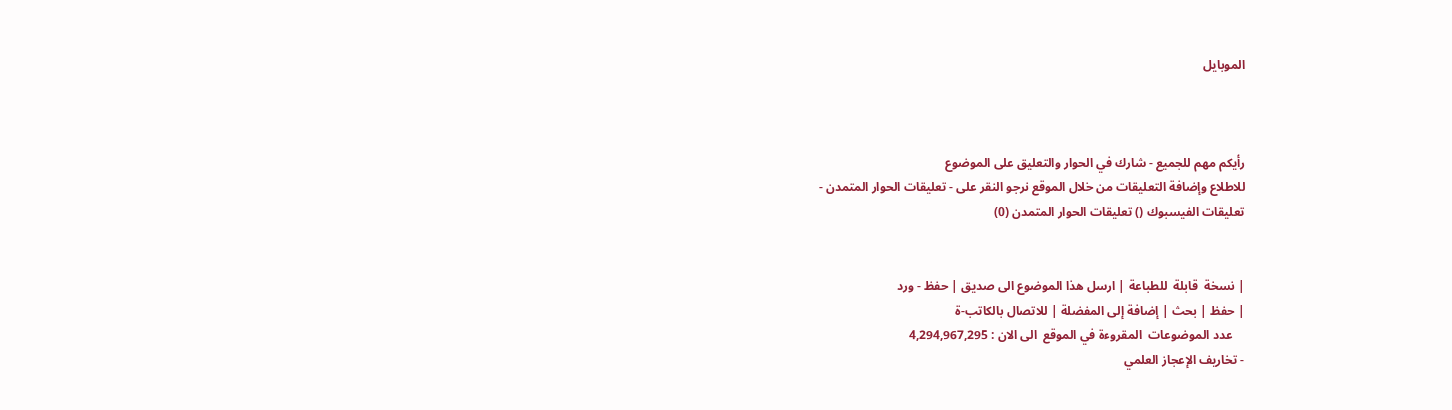الموبايل



رأيكم مهم للجميع - شارك في الحوار والتعليق على الموضوع
للاطلاع وإضافة التعليقات من خلال الموقع نرجو النقر على - تعليقات الحوار المتمدن -
تعليقات الفيسبوك () تعليقات الحوار المتمدن (0)


| نسخة  قابلة  للطباعة | ارسل هذا الموضوع الى صديق | حفظ - ورد
| حفظ | بحث | إضافة إلى المفضلة | للاتصال بالكاتب-ة
    عدد الموضوعات  المقروءة في الموقع  الى الان : 4,294,967,295
- تخاريف الإعجاز العلمي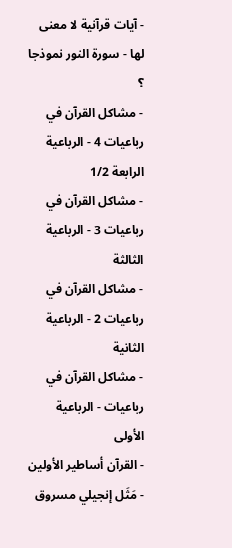- آيات قرآنية لا معنى لها - سورة النور نموذجا ؟
- مشاكل القرآن في رباعيات 4 - الرباعية الرابعة 1/2
- مشاكل القرآن في رباعيات 3 - الرباعية الثالثة
- مشاكل القرآن في رباعيات 2 - الرباعية الثانية
- مشاكل القرآن في رباعيات - الرباعية الأولى
- القرآن أساطير الأولين - مَثَل إنجيلي مسروق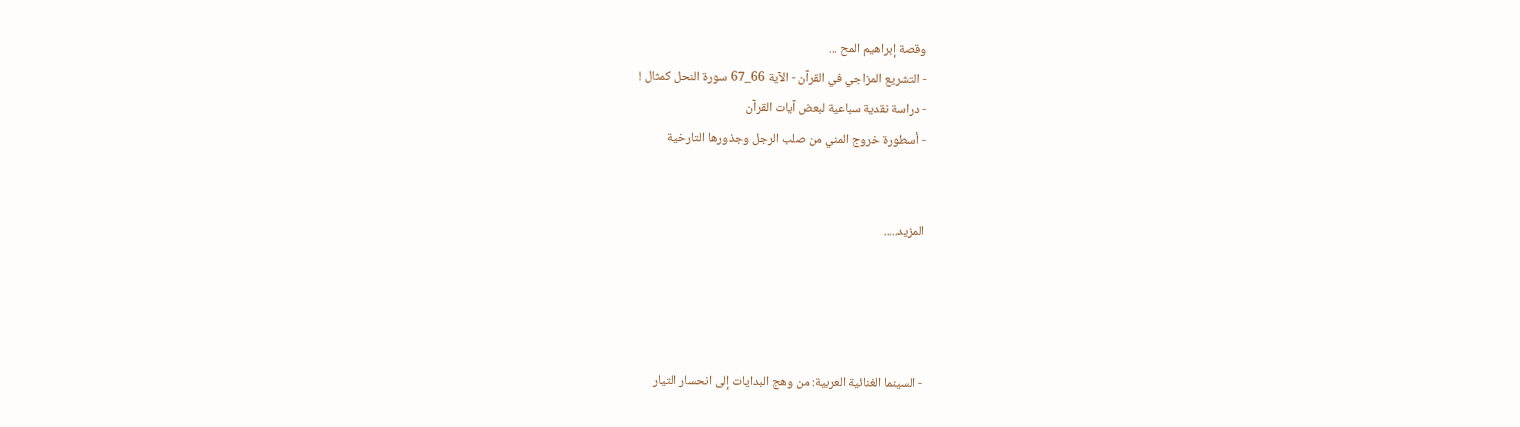وقصة إبراهيم المح ...
- التشريع المزاجي في القرآن - الآية 66_67 سورة النحل كمثال !
- دراسة نقدية سباعية لبعض آيات القرآن
- أسطورة خروج المني من صلب الرجل وجذورها التارخية


المزيد.....




- السينما الغنائية العربية: من وهج البدايات إلى انحسار التيار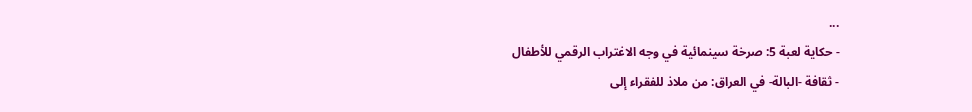...
- حكاية لعبة 5: صرخة سينمائية في وجه الاغتراب الرقمي للأطفال
- ثقافة -البالة- في العراق: من ملاذ للفقراء إلى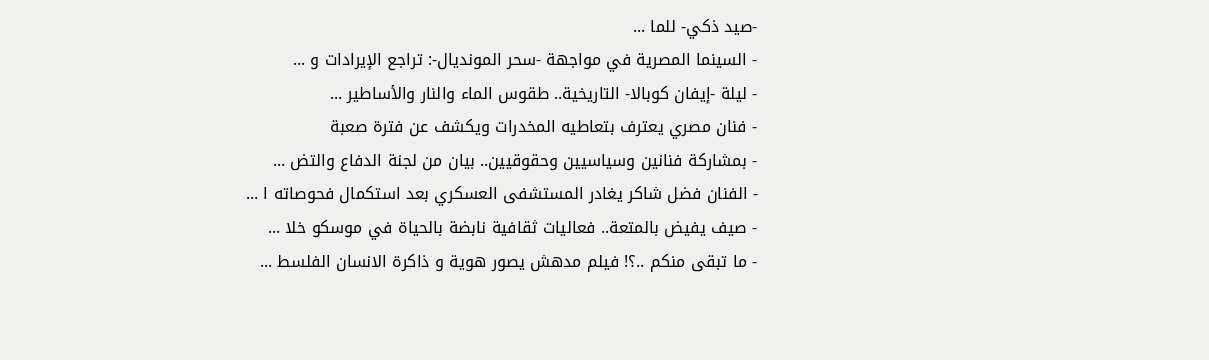-صيد ذكي- للما ...
- السينما المصرية في مواجهة -سحر المونديال-: تراجع الإيرادات و ...
- ليلة -إيفان كوبالا- التاريخية.. طقوس الماء والنار والأساطير ...
- فنان مصري يعترف بتعاطيه المخدرات ويكشف عن فترة صعبة
- بمشاركة فنانين وسياسيين وحقوقيين.. بيان من لجنة الدفاع والتض ...
- الفنان فضل شاكر يغادر المستشفى العسكري بعد استكمال فحوصاته ا ...
- صيف يفيض بالمتعة.. فعاليات ثقافية نابضة بالحياة في موسكو خلا ...
- ما تبقى منكم ..؟! فيلم مدهش يصور هوية و ذاكرة الانسان الفلسط ...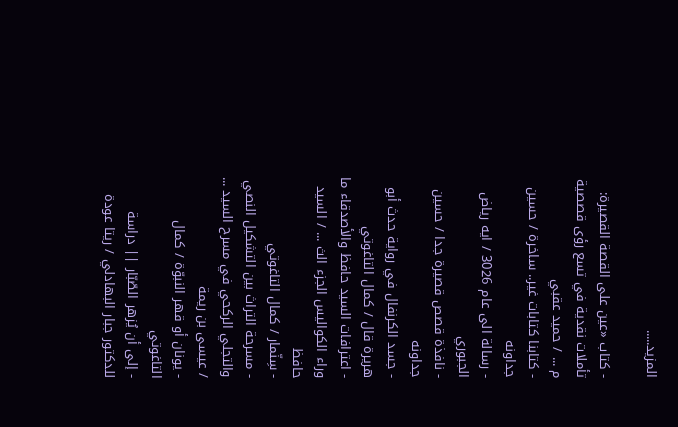المزيد.....

- كتاب «عين على القصة القصيرة: تأملات نقدية في تسع رؤى قصصية م ... / حميد عقبي
- كتابنا كتابات غير.. ساخرة / حسين جداونه
- رسالة الى عام 3026 / ايه رياض الجبوري
- نافذة قصص قصيرة جدا / حسين جداونه
- جسد الكرنفال في رواية حدث أبو هريرة قال / كمال التاغوتي
- اعترافات السيد حافظ والأصدقاء ما وراء الكواليس الجزء الث ... / السيد حافظ
- سِنّمار / كمال التاغوتي
- مسرحة التراث بين التشكيل النصي والتجلي الركحي في مسرح السيد ... / عيسى بن ريمة
- يونان أو قهر النبوّة / كمال التاغوتي
- إلى أن يُزهر الصّبّار || دراسة للدكتور جبار البهادلي / ريتا عودة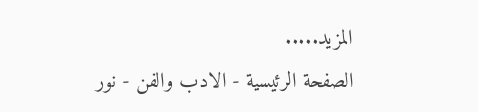المزيد.....
الصفحة الرئيسية - الادب والفن - نور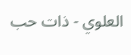العلوي - ذات حب